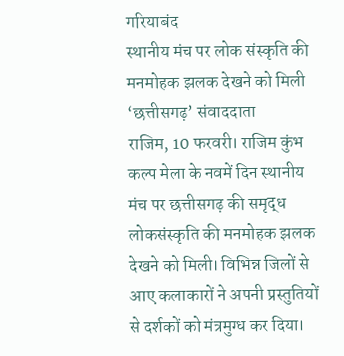गरियाबंद
स्थानीय मंच पर लोक संस्कृति की मनमोहक झलक देखने को मिली
‘छत्तीसगढ़’ संवाददाता
राजिम, 10 फरवरी। राजिम कुंभ कल्प मेला के नवमें दिन स्थानीय मंच पर छत्तीसगढ़ की समृद्ध लोकसंस्कृति की मनमोहक झलक देखने को मिली। विभिन्न जिलों से आए कलाकारों ने अपनी प्रस्तुतियों से दर्शकों को मंत्रमुग्ध कर दिया।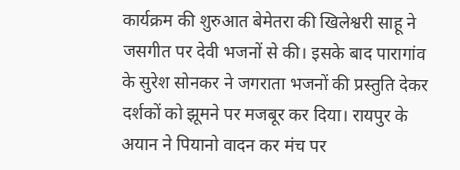कार्यक्रम की शुरुआत बेमेतरा की खिलेश्वरी साहू ने जसगीत पर देवी भजनों से की। इसके बाद पारागांव के सुरेश सोनकर ने जगराता भजनों की प्रस्तुति देकर दर्शकों को झूमने पर मजबूर कर दिया। रायपुर के अयान ने पियानो वादन कर मंच पर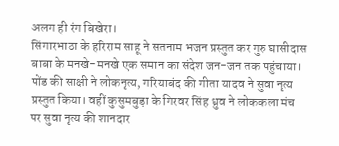अलग ही रंग बिखेरा।
सिंगारभाठा के हरिराम साहू ने सतनाम भजन प्रस्तुत कर गुरु घासीदास बाबा के मनखे-मनखे एक समान का संदेश जन-जन तक पहुंचाया। पोंड की साक्षी ने लोकनृत्य, गरियाबंद की गीता यादव ने सुवा नृत्य प्रस्तुत किया। वहीं कुसुमबुड़ा के गिरवर सिंह ध्रुव ने लोककला मंच पर सुवा नृत्य की शानदार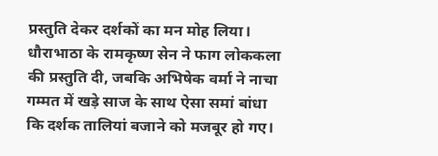प्रस्तुति देकर दर्शकों का मन मोह लिया।
धौराभाठा के रामकृष्ण सेन ने फाग लोककला की प्रस्तुति दी, जबकि अभिषेक वर्मा ने नाचा गम्मत में खड़े साज के साथ ऐसा समां बांधा कि दर्शक तालियां बजाने को मजबूर हो गए।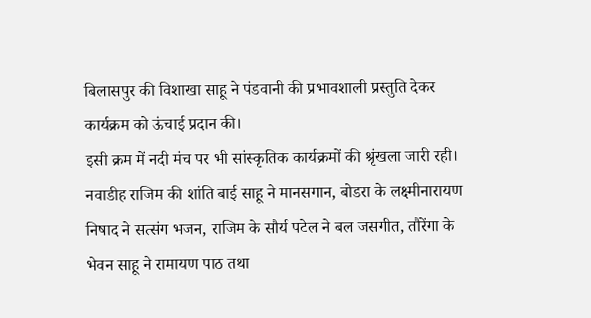बिलासपुर की विशाखा साहू ने पंडवानी की प्रभावशाली प्रस्तुति देकर कार्यक्रम को ऊंचाई प्रदान की।
इसी क्रम में नदी मंच पर भी सांस्कृतिक कार्यक्रमों की श्रृंखला जारी रही। नवाडीह राजिम की शांति बाई साहू ने मानसगान, बोडरा के लक्ष्मीनारायण निषाद ने सत्संग भजन, राजिम के सौर्य पटेल ने बल जसगीत, तौरेंगा के भेवन साहू ने रामायण पाठ तथा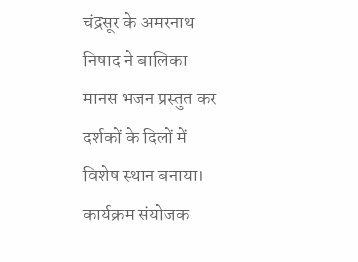चंद्रसूर के अमरनाथ निषाद ने बालिका मानस भजन प्रस्तुत कर दर्शकों के दिलों में विशेष स्थान बनाया। कार्यक्रम संयोजक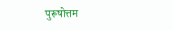पुरूषोत्तम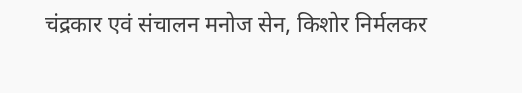चंद्रकार एवं संचालन मनोज सेन, किशोर निर्मलकर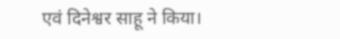एवं दिनेश्वर साहू ने किया।